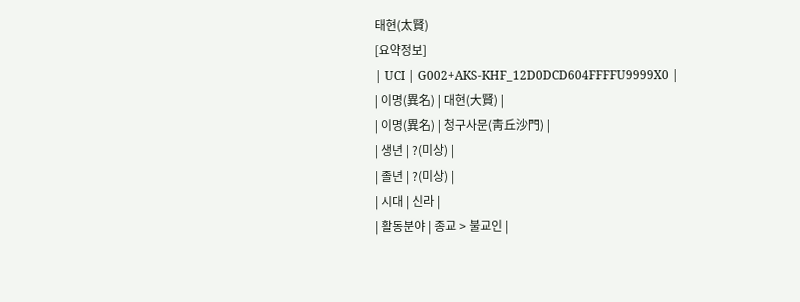태현(太賢)
[요약정보]
| UCI | G002+AKS-KHF_12D0DCD604FFFFU9999X0 |
| 이명(異名) | 대현(大賢) |
| 이명(異名) | 청구사문(靑丘沙門) |
| 생년 | ?(미상) |
| 졸년 | ?(미상) |
| 시대 | 신라 |
| 활동분야 | 종교 > 불교인 |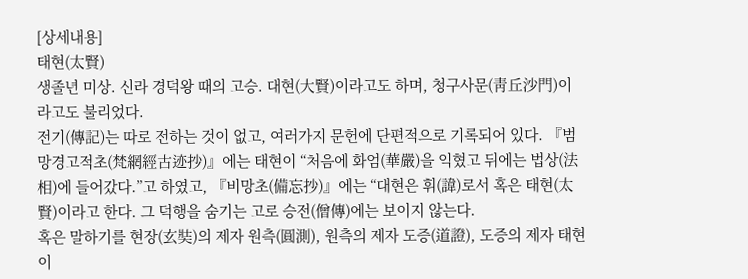[상세내용]
태현(太賢)
생졸년 미상. 신라 경덕왕 때의 고승. 대현(大賢)이라고도 하며, 청구사문(靑丘沙門)이라고도 불리었다.
전기(傳記)는 따로 전하는 것이 없고, 여러가지 문헌에 단편적으로 기록되어 있다. 『범망경고적초(梵網經古迹抄)』에는 태현이 “처음에 화엄(華嚴)을 익혔고 뒤에는 법상(法相)에 들어갔다.”고 하였고, 『비망초(備忘抄)』에는 “대현은 휘(諱)로서 혹은 태현(太賢)이라고 한다. 그 덕행을 숨기는 고로 승전(僧傳)에는 보이지 않는다.
혹은 말하기를 현장(玄奘)의 제자 원측(圓測), 원측의 제자 도증(道證), 도증의 제자 태현이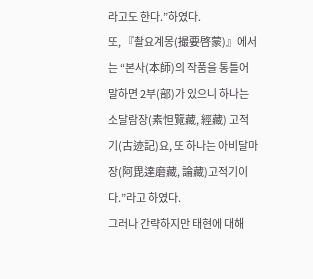라고도 한다.”하였다.
또, 『촬요계몽(撮要啓蒙)』에서는 “본사(本師)의 작품을 통틀어 말하면 2부(部)가 있으니 하나는 소달람장(素怛覽藏, 經藏) 고적기(古迹記)요, 또 하나는 아비달마장(阿毘達磨藏, 論藏)고적기이다.”라고 하였다.
그러나 간략하지만 태현에 대해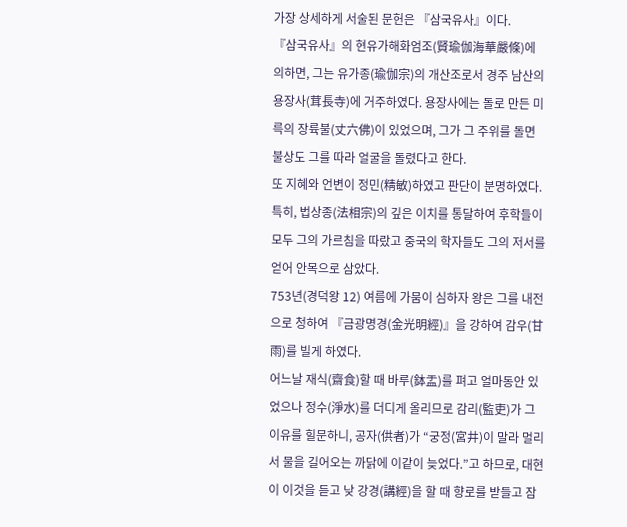가장 상세하게 서술된 문헌은 『삼국유사』이다.
『삼국유사』의 현유가해화엄조(賢瑜伽海華嚴條)에 의하면, 그는 유가종(瑜伽宗)의 개산조로서 경주 남산의 용장사(茸長寺)에 거주하였다. 용장사에는 돌로 만든 미륵의 장륙불(丈六佛)이 있었으며, 그가 그 주위를 돌면 불상도 그를 따라 얼굴을 돌렸다고 한다.
또 지혜와 언변이 정민(精敏)하였고 판단이 분명하였다.
특히, 법상종(法相宗)의 깊은 이치를 통달하여 후학들이 모두 그의 가르침을 따랐고 중국의 학자들도 그의 저서를 얻어 안목으로 삼았다.
753년(경덕왕 12) 여름에 가뭄이 심하자 왕은 그를 내전으로 청하여 『금광명경(金光明經)』을 강하여 감우(甘雨)를 빌게 하였다.
어느날 재식(齋食)할 때 바루(鉢盂)를 펴고 얼마동안 있었으나 정수(淨水)를 더디게 올리므로 감리(監吏)가 그 이유를 힐문하니, 공자(供者)가 “궁정(宮井)이 말라 멀리서 물을 길어오는 까닭에 이같이 늦었다.”고 하므로, 대현이 이것을 듣고 낮 강경(講經)을 할 때 향로를 받들고 잠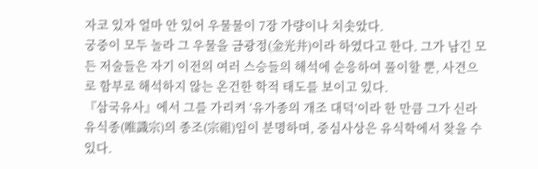자코 있자 얼마 안 있어 우물물이 7장 가량이나 치솟았다.
궁중이 모두 놀라 그 우물을 금광정(金光井)이라 하였다고 한다. 그가 남긴 모든 저술들은 자기 이전의 여러 스승들의 해석에 순응하여 풀이할 뿐, 사견으로 함부로 해석하지 않는 온건한 학적 태도를 보이고 있다.
『삼국유사』에서 그를 가리켜 ‘유가종의 개조 대덕’이라 한 만큼 그가 신라 유식종(唯識宗)의 종조(宗祖)임이 분명하며, 중심사상은 유식학에서 찾을 수 있다.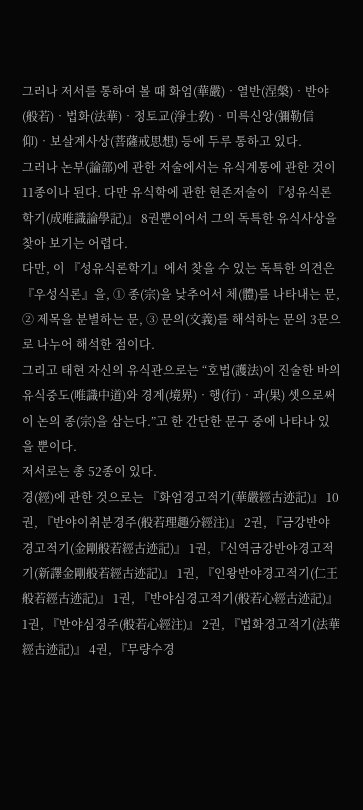그러나 저서를 통하여 볼 때 화엄(華嚴)‧열반(涅槃)‧반야(般若)‧법화(法華)‧정토교(淨土敎)‧미륵신앙(彌勒信仰)‧보살계사상(菩薩戒思想) 등에 두루 통하고 있다.
그러나 논부(論部)에 관한 저술에서는 유식계통에 관한 것이 11종이나 된다. 다만 유식학에 관한 현존저술이 『성유식론학기(成唯識論學記)』 8권뿐이어서 그의 독특한 유식사상을 찾아 보기는 어렵다.
다만, 이 『성유식론학기』에서 찾을 수 있는 독특한 의견은 『우성식론』을, ① 종(宗)을 낮추어서 체(體)를 나타내는 문, ② 제목을 분별하는 문, ③ 문의(文義)를 해석하는 문의 3문으로 나누어 해석한 점이다.
그리고 태현 자신의 유식관으로는 “호법(護法)이 진술한 바의 유식중도(唯識中道)와 경계(境界)‧행(行)‧과(果) 셋으로써 이 논의 종(宗)을 삼는다.”고 한 간단한 문구 중에 나타나 있을 뿐이다.
저서로는 총 52종이 있다.
경(經)에 관한 것으로는 『화엄경고적기(華嚴經古迹記)』 10권, 『반야이취분경주(般若理趣分經注)』 2권, 『금강반야경고적기(金剛般若經古迹記)』 1권, 『신역금강반야경고적기(新譯金剛般若經古迹記)』 1권, 『인왕반야경고적기(仁王般若經古迹記)』 1권, 『반야심경고적기(般若心經古迹記)』 1권, 『반야심경주(般若心經注)』 2권, 『법화경고적기(法華經古迹記)』 4권, 『무량수경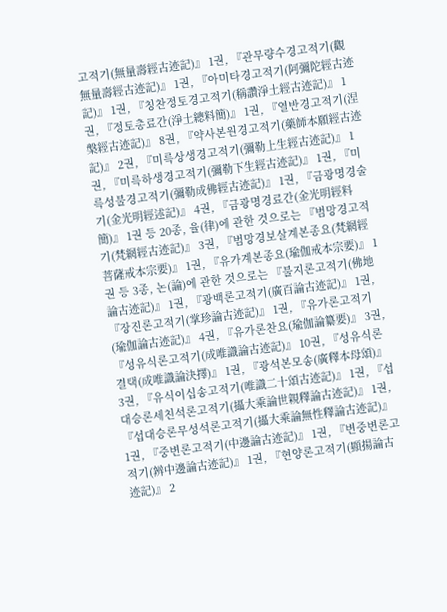고적기(無量壽經古迹記)』 1권, 『관무량수경고적기(觀無量壽經古迹記)』 1권, 『아미타경고적기(阿彌陀經古迹記)』 1권, 『칭찬정토경고적기(稱讚淨土經古迹記)』 1권, 『정토총료간(淨土總料簡)』 1권, 『열반경고적기(涅槃經古迹記)』 8권, 『약사본원경고적기(藥師本願經古迹記)』 2권, 『미륵상생경고적기(彌勒上生經古迹記)』 1권, 『미륵하생경고적기(彌勒下生經古迹記)』 1권, 『미륵성불경고적기(彌勒成佛經古迹記)』 1권, 『금광명경술기(金光明經述記)』 4권, 『금광명경료간(金光明經料簡)』 1권 등 20종, 율(律)에 관한 것으로는 『범망경고적기(梵網經古迹記)』 3권, 『범망경보살계본종요(梵網經菩薩戒本宗要)』 1권, 『유가계본종요(瑜伽戒本宗要)』 1권 등 3종, 논(論)에 관한 것으로는 『불지론고적기(佛地論古迹記)』 1권, 『광백론고적기(廣百論古迹記)』 1권, 『장진론고적기(掌珍論古迹記)』 1권, 『유가론고적기(瑜伽論古迹記)』 4권, 『유가론찬요(瑜伽論纂要)』 3권, 『성유식론고적기(成唯識論古迹記)』 10권, 『성유식론결택(成唯識論決擇)』 1권, 『광석본모송(廣釋本母頌)』 3권, 『유식이십송고적기(唯識二十頌古迹記)』 1권, 『섭대승론세친석론고적기(攝大乘論世親釋論古迹記)』 1권, 『섭대승론무성석론고적기(攝大乘論無性釋論古迹記)』 1권, 『중변론고적기(中邊論古迹記)』 1권, 『변중변론고적기(辨中邊論古迹記)』 1권, 『현양론고적기(顯揚論古迹記)』 2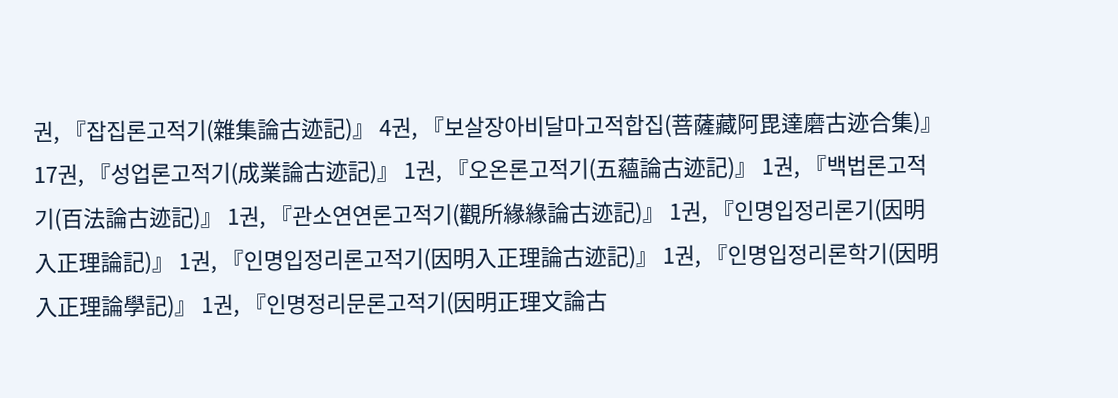권, 『잡집론고적기(雜集論古迹記)』 4권, 『보살장아비달마고적합집(菩薩藏阿毘達磨古迹合集)』 17권, 『성업론고적기(成業論古迹記)』 1권, 『오온론고적기(五蘊論古迹記)』 1권, 『백법론고적기(百法論古迹記)』 1권, 『관소연연론고적기(觀所緣緣論古迹記)』 1권, 『인명입정리론기(因明入正理論記)』 1권, 『인명입정리론고적기(因明入正理論古迹記)』 1권, 『인명입정리론학기(因明入正理論學記)』 1권, 『인명정리문론고적기(因明正理文論古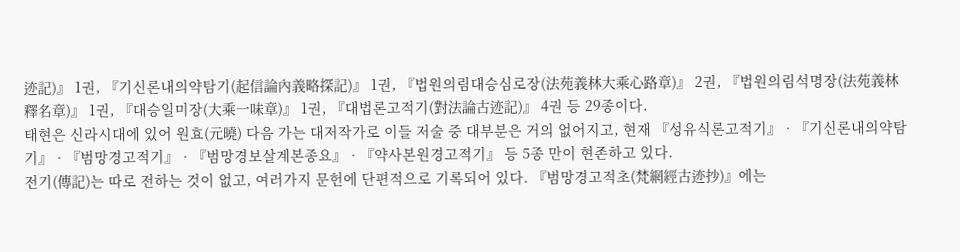迹記)』 1권, 『기신론내의약탐기(起信論內義略探記)』 1권, 『법원의림대승심로장(法苑義林大乘心路章)』 2권, 『법원의림석명장(法苑義林釋名章)』 1권, 『대승일미장(大乘一味章)』 1권, 『대법론고적기(對法論古迹記)』 4권 등 29종이다.
태현은 신라시대에 있어 원효(元曉) 다음 가는 대저작가로 이들 저술 중 대부분은 거의 없어지고, 현재 『성유식론고적기』‧『기신론내의약탐기』‧『범망경고적기』‧『범망경보살계본종요』‧『약사본원경고적기』 등 5종 만이 현존하고 있다.
전기(傳記)는 따로 전하는 것이 없고, 여러가지 문헌에 단편적으로 기록되어 있다. 『범망경고적초(梵網經古迹抄)』에는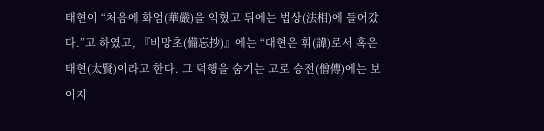태현이 “처음에 화엄(華嚴)을 익혔고 뒤에는 법상(法相)에 들어갔다.”고 하였고, 『비망초(備忘抄)』에는 “대현은 휘(諱)로서 혹은 태현(太賢)이라고 한다. 그 덕행을 숨기는 고로 승전(僧傳)에는 보이지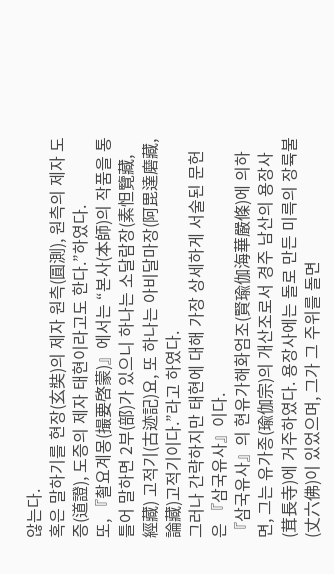않는다.
혹은 말하기를 현장(玄奘)의 제자 원측(圓測), 원측의 제자 도증(道證), 도증의 제자 태현이라고도 한다.”하였다.
또, 『촬요계몽(撮要啓蒙)』에서는 “본사(本師)의 작품을 통틀어 말하면 2부(部)가 있으니 하나는 소달람장(素怛覽藏, 經藏) 고적기(古迹記)요, 또 하나는 아비달마장(阿毘達磨藏, 論藏)고적기이다.”라고 하였다.
그러나 간략하지만 태현에 대해 가장 상세하게 서술된 문헌은 『삼국유사』이다.
『삼국유사』의 현유가해화엄조(賢瑜伽海華嚴條)에 의하면, 그는 유가종(瑜伽宗)의 개산조로서 경주 남산의 용장사(茸長寺)에 거주하였다. 용장사에는 돌로 만든 미륵의 장륙불(丈六佛)이 있었으며, 그가 그 주위를 돌면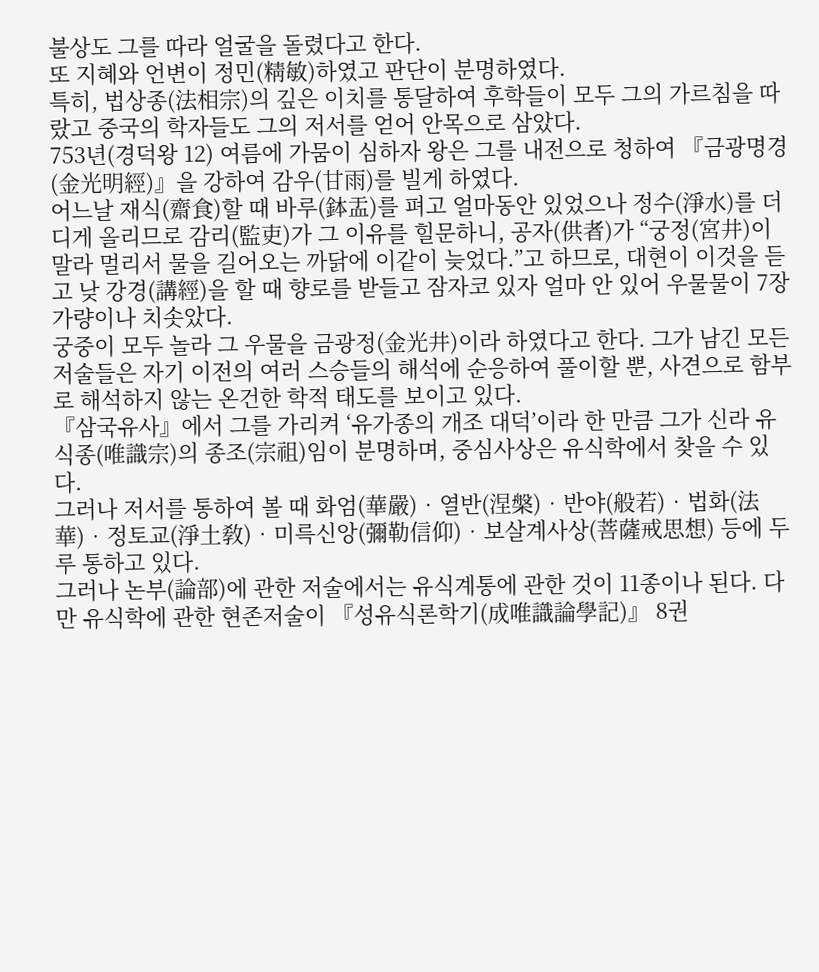불상도 그를 따라 얼굴을 돌렸다고 한다.
또 지혜와 언변이 정민(精敏)하였고 판단이 분명하였다.
특히, 법상종(法相宗)의 깊은 이치를 통달하여 후학들이 모두 그의 가르침을 따랐고 중국의 학자들도 그의 저서를 얻어 안목으로 삼았다.
753년(경덕왕 12) 여름에 가뭄이 심하자 왕은 그를 내전으로 청하여 『금광명경(金光明經)』을 강하여 감우(甘雨)를 빌게 하였다.
어느날 재식(齋食)할 때 바루(鉢盂)를 펴고 얼마동안 있었으나 정수(淨水)를 더디게 올리므로 감리(監吏)가 그 이유를 힐문하니, 공자(供者)가 “궁정(宮井)이 말라 멀리서 물을 길어오는 까닭에 이같이 늦었다.”고 하므로, 대현이 이것을 듣고 낮 강경(講經)을 할 때 향로를 받들고 잠자코 있자 얼마 안 있어 우물물이 7장 가량이나 치솟았다.
궁중이 모두 놀라 그 우물을 금광정(金光井)이라 하였다고 한다. 그가 남긴 모든 저술들은 자기 이전의 여러 스승들의 해석에 순응하여 풀이할 뿐, 사견으로 함부로 해석하지 않는 온건한 학적 태도를 보이고 있다.
『삼국유사』에서 그를 가리켜 ‘유가종의 개조 대덕’이라 한 만큼 그가 신라 유식종(唯識宗)의 종조(宗祖)임이 분명하며, 중심사상은 유식학에서 찾을 수 있다.
그러나 저서를 통하여 볼 때 화엄(華嚴)‧열반(涅槃)‧반야(般若)‧법화(法華)‧정토교(淨土敎)‧미륵신앙(彌勒信仰)‧보살계사상(菩薩戒思想) 등에 두루 통하고 있다.
그러나 논부(論部)에 관한 저술에서는 유식계통에 관한 것이 11종이나 된다. 다만 유식학에 관한 현존저술이 『성유식론학기(成唯識論學記)』 8권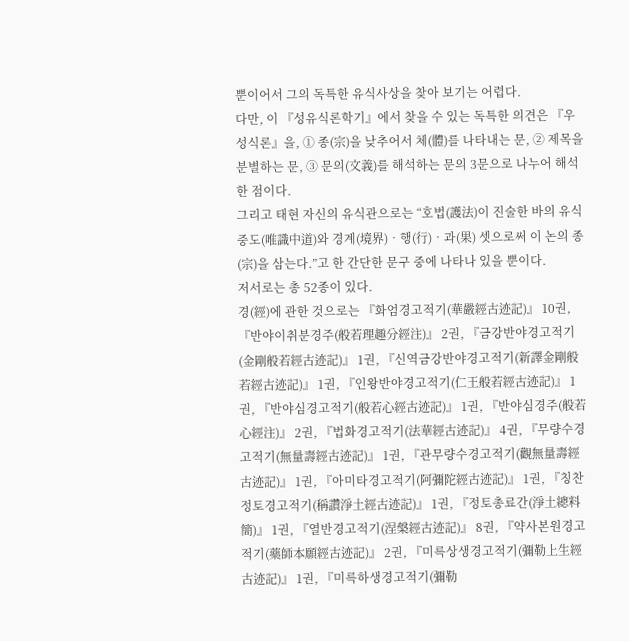뿐이어서 그의 독특한 유식사상을 찾아 보기는 어렵다.
다만, 이 『성유식론학기』에서 찾을 수 있는 독특한 의견은 『우성식론』을, ① 종(宗)을 낮추어서 체(體)를 나타내는 문, ② 제목을 분별하는 문, ③ 문의(文義)를 해석하는 문의 3문으로 나누어 해석한 점이다.
그리고 태현 자신의 유식관으로는 “호법(護法)이 진술한 바의 유식중도(唯識中道)와 경계(境界)‧행(行)‧과(果) 셋으로써 이 논의 종(宗)을 삼는다.”고 한 간단한 문구 중에 나타나 있을 뿐이다.
저서로는 총 52종이 있다.
경(經)에 관한 것으로는 『화엄경고적기(華嚴經古迹記)』 10권, 『반야이취분경주(般若理趣分經注)』 2권, 『금강반야경고적기(金剛般若經古迹記)』 1권, 『신역금강반야경고적기(新譯金剛般若經古迹記)』 1권, 『인왕반야경고적기(仁王般若經古迹記)』 1권, 『반야심경고적기(般若心經古迹記)』 1권, 『반야심경주(般若心經注)』 2권, 『법화경고적기(法華經古迹記)』 4권, 『무량수경고적기(無量壽經古迹記)』 1권, 『관무량수경고적기(觀無量壽經古迹記)』 1권, 『아미타경고적기(阿彌陀經古迹記)』 1권, 『칭찬정토경고적기(稱讚淨土經古迹記)』 1권, 『정토총료간(淨土總料簡)』 1권, 『열반경고적기(涅槃經古迹記)』 8권, 『약사본원경고적기(藥師本願經古迹記)』 2권, 『미륵상생경고적기(彌勒上生經古迹記)』 1권, 『미륵하생경고적기(彌勒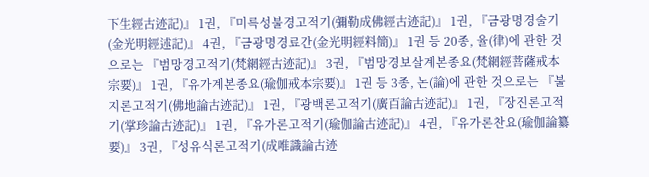下生經古迹記)』 1권, 『미륵성불경고적기(彌勒成佛經古迹記)』 1권, 『금광명경술기(金光明經述記)』 4권, 『금광명경료간(金光明經料簡)』 1권 등 20종, 율(律)에 관한 것으로는 『범망경고적기(梵網經古迹記)』 3권, 『범망경보살계본종요(梵網經菩薩戒本宗要)』 1권, 『유가계본종요(瑜伽戒本宗要)』 1권 등 3종, 논(論)에 관한 것으로는 『불지론고적기(佛地論古迹記)』 1권, 『광백론고적기(廣百論古迹記)』 1권, 『장진론고적기(掌珍論古迹記)』 1권, 『유가론고적기(瑜伽論古迹記)』 4권, 『유가론찬요(瑜伽論纂要)』 3권, 『성유식론고적기(成唯識論古迹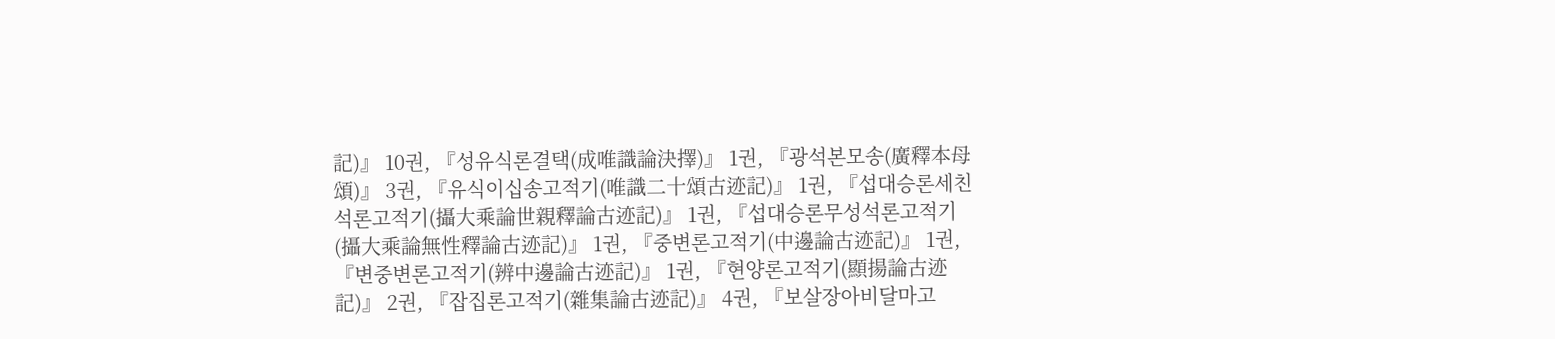記)』 10권, 『성유식론결택(成唯識論決擇)』 1권, 『광석본모송(廣釋本母頌)』 3권, 『유식이십송고적기(唯識二十頌古迹記)』 1권, 『섭대승론세친석론고적기(攝大乘論世親釋論古迹記)』 1권, 『섭대승론무성석론고적기(攝大乘論無性釋論古迹記)』 1권, 『중변론고적기(中邊論古迹記)』 1권, 『변중변론고적기(辨中邊論古迹記)』 1권, 『현양론고적기(顯揚論古迹記)』 2권, 『잡집론고적기(雜集論古迹記)』 4권, 『보살장아비달마고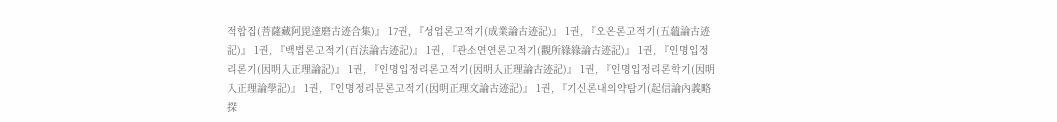적합집(菩薩藏阿毘達磨古迹合集)』 17권, 『성업론고적기(成業論古迹記)』 1권, 『오온론고적기(五蘊論古迹記)』 1권, 『백법론고적기(百法論古迹記)』 1권, 『관소연연론고적기(觀所緣緣論古迹記)』 1권, 『인명입정리론기(因明入正理論記)』 1권, 『인명입정리론고적기(因明入正理論古迹記)』 1권, 『인명입정리론학기(因明入正理論學記)』 1권, 『인명정리문론고적기(因明正理文論古迹記)』 1권, 『기신론내의약탐기(起信論內義略探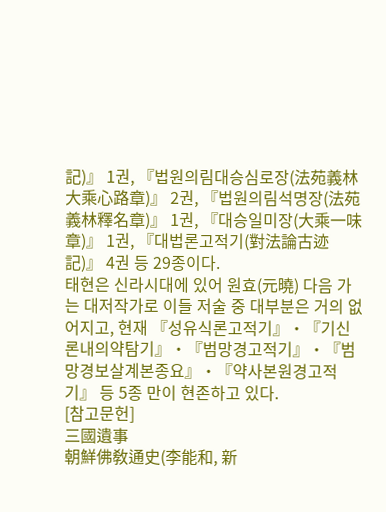記)』 1권, 『법원의림대승심로장(法苑義林大乘心路章)』 2권, 『법원의림석명장(法苑義林釋名章)』 1권, 『대승일미장(大乘一味章)』 1권, 『대법론고적기(對法論古迹記)』 4권 등 29종이다.
태현은 신라시대에 있어 원효(元曉) 다음 가는 대저작가로 이들 저술 중 대부분은 거의 없어지고, 현재 『성유식론고적기』‧『기신론내의약탐기』‧『범망경고적기』‧『범망경보살계본종요』‧『약사본원경고적기』 등 5종 만이 현존하고 있다.
[참고문헌]
三國遺事
朝鮮佛敎通史(李能和, 新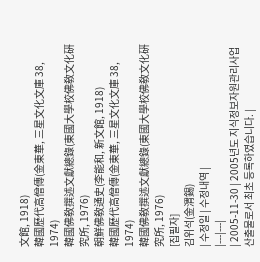文館, 1918)
韓國歷代高僧傳(金東華, 三星文化文庫 38, 1974)
韓國佛敎撰述文獻總錄(東國大學校佛敎文化硏究所, 1976)
朝鮮佛敎通史(李能和, 新文館, 1918)
韓國歷代高僧傳(金東華, 三星文化文庫 38, 1974)
韓國佛敎撰述文獻總錄(東國大學校佛敎文化硏究所, 1976)
[집필자]
김위석(金渭錫)
| 수정일 | 수정내역 |
|---|---|
| 2005-11-30 | 2005년도 지식정보자원관리사업 산출물로서 최초 등록하였습니다. |